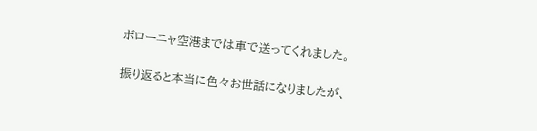ボローニャ空港までは車で送ってくれました。

振り返ると本当に色々お世話になりましたが、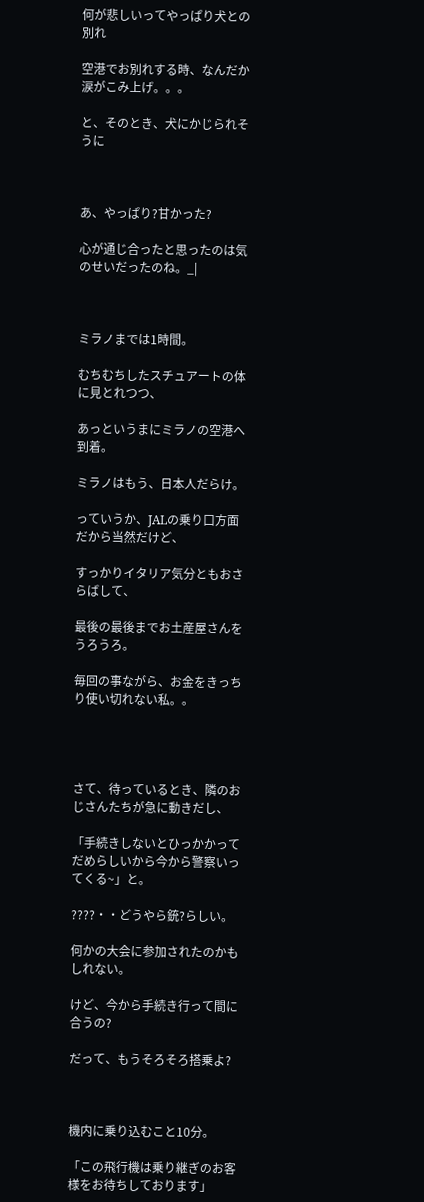何が悲しいってやっぱり犬との別れ

空港でお別れする時、なんだか涙がこみ上げ。。。

と、そのとき、犬にかじられそうに



あ、やっぱり?甘かった?

心が通じ合ったと思ったのは気のせいだったのね。_|



ミラノまでは1時間。

むちむちしたスチュアートの体に見とれつつ、

あっというまにミラノの空港へ到着。

ミラノはもう、日本人だらけ。

っていうか、JALの乗り口方面だから当然だけど、

すっかりイタリア気分ともおさらばして、

最後の最後までお土産屋さんをうろうろ。

毎回の事ながら、お金をきっちり使い切れない私。。




さて、待っているとき、隣のおじさんたちが急に動きだし、

「手続きしないとひっかかってだめらしいから今から警察いってくる~」と。

????・・どうやら銃?らしい。

何かの大会に参加されたのかもしれない。

けど、今から手続き行って間に合うの?

だって、もうそろそろ搭乗よ?



機内に乗り込むこと10分。

「この飛行機は乗り継ぎのお客様をお待ちしております」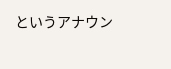というアナウン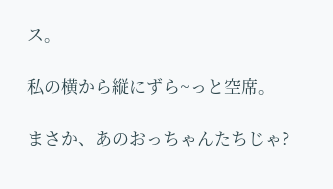ス。

私の横から縦にずら~っと空席。

まさか、あのおっちゃんたちじゃ?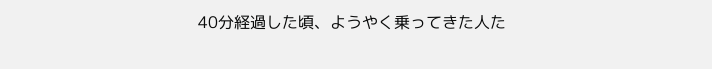40分経過した頃、ようやく乗ってきた人た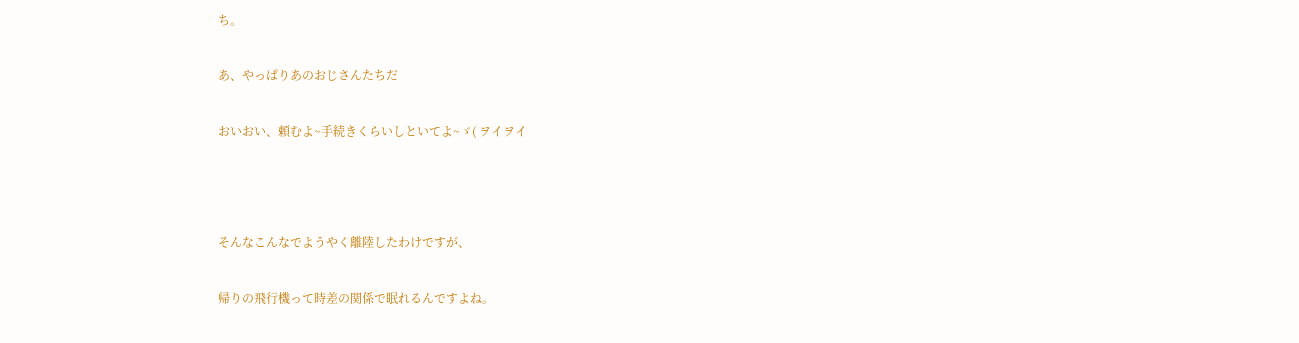ち。

あ、やっぱりあのおじさんたちだ

おいおい、頼むよ~手続きくらいしといてよ~ゞ( ヲイヲイ



そんなこんなでようやく離陸したわけですが、

帰りの飛行機って時差の関係で眠れるんですよね。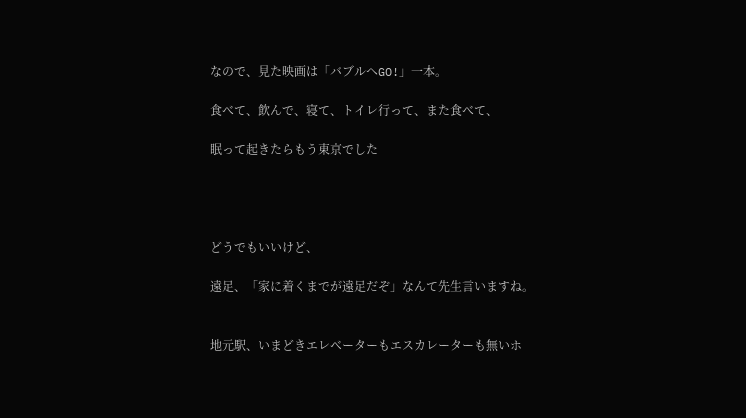なので、見た映画は「バブルへGO!」一本。

食べて、飲んで、寝て、トイレ行って、また食べて、

眠って起きたらもう東京でした




どうでもいいけど、

遠足、「家に着くまでが遠足だぞ」なんて先生言いますね。


地元駅、いまどきエレベーターもエスカレーターも無いホ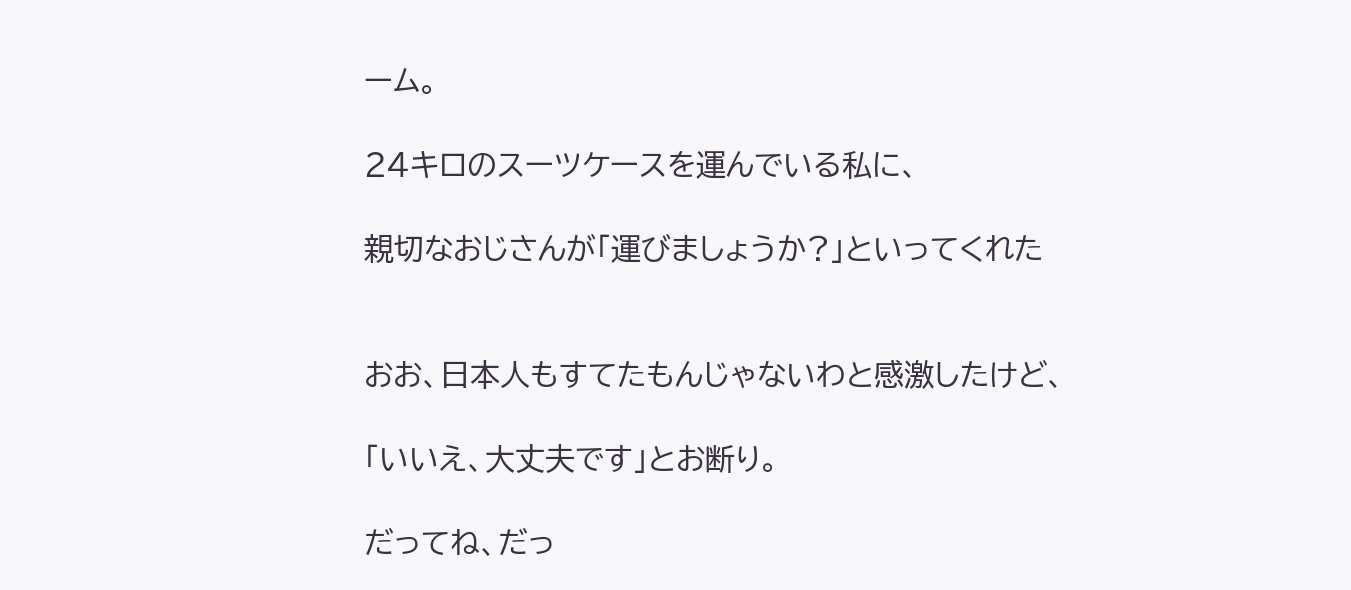ーム。

24キロのスーツケースを運んでいる私に、

親切なおじさんが「運びましょうか?」といってくれた


おお、日本人もすてたもんじゃないわと感激したけど、

「いいえ、大丈夫です」とお断り。

だってね、だっ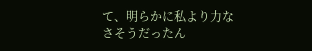て、明らかに私より力なさそうだったん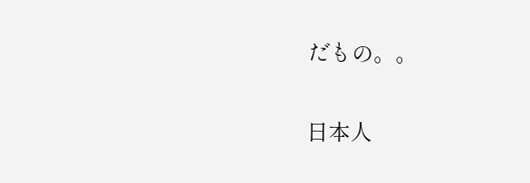だもの。。

日本人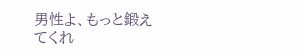男性よ、もっと鍛えてくれ